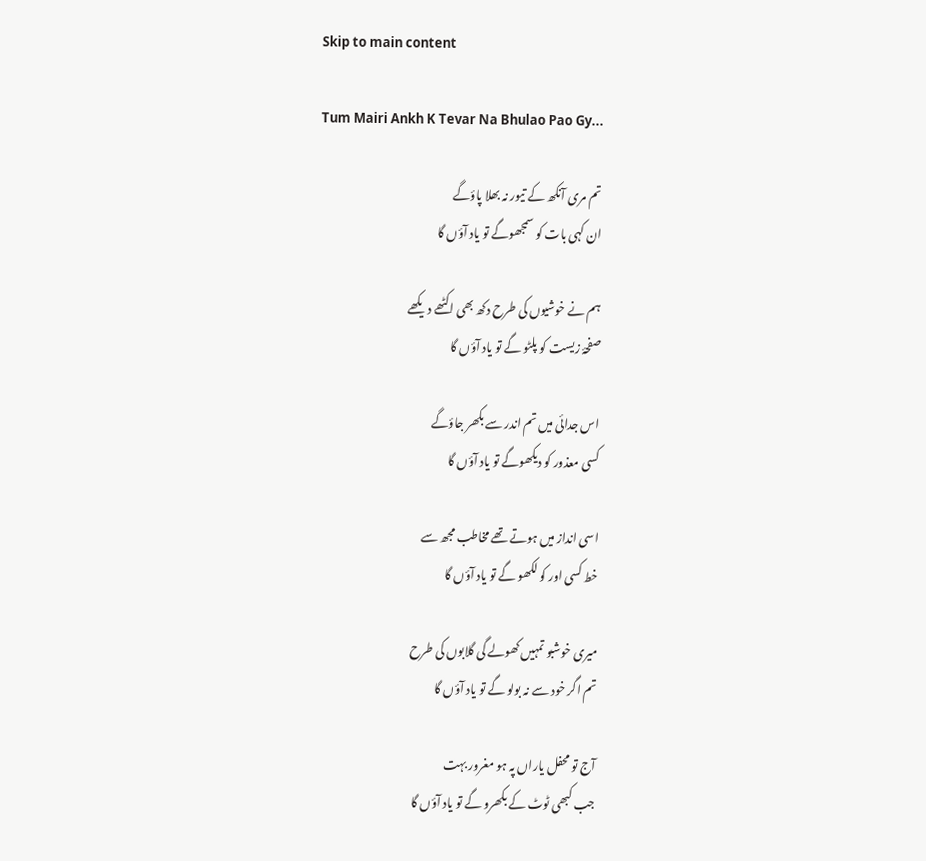Skip to main content

Tum Mairi Ankh K Tevar Na Bhulao Pao Gy...

تم مری آنکھ کے تیور نہ بھلا پاؤگے
ان کہی بات کو سمجھوگے تو یاد آؤں گا

ہم نے خوشیوں کی طرح دکھ بھی اکٹھے دیکھے
صفحۂ زیست کو پلٹو گے تو یاد آؤں گا

اس جدائی میں تم اندر سے بکھر جاؤگے
کسی معذور کو دیکھوگے تو یاد آؤں گا

اسی انداز میں ہوتے تھے مخاطب مجھ سے
خط کسی اور کو لکھو گے تو یاد آؤں گا

میری خوشبو تمہیں کھولے گی گلابوں کی طرح
تم اگر خود سے نہ بولو گے تو یاد آؤں گا

آج تو محفل یاراں پہ ہو مغرور بہت
جب کبھی ٹوٹ کے بکھرو گے تو یاد آؤں گا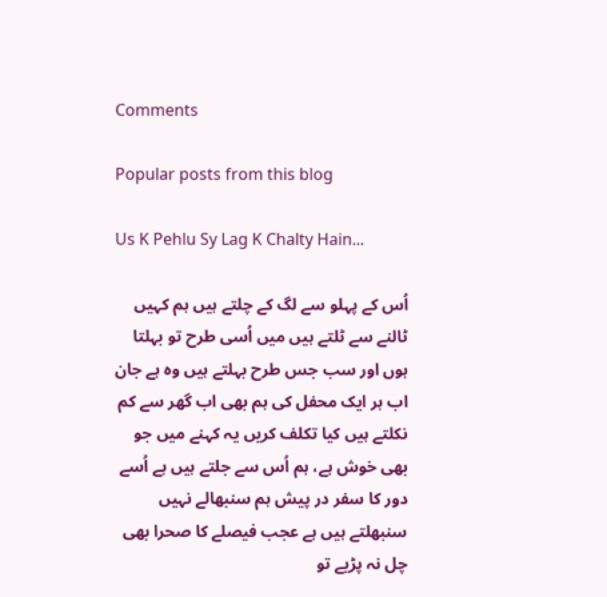Comments

Popular posts from this blog

Us K Pehlu Sy Lag K Chalty Hain...

اُس کے پہلو سے لگ کے چلتے ہیں ہم کہیں ٹالنے سے ٹلتے ہیں میں اُسی طرح تو بہلتا ہوں اور سب جس طرح بہلتے ہیں وہ ہے جان اب ہر ایک محفل کی ہم بھی اب گھر سے کم نکلتے ہیں کیا تکلف کریں یہ کہنے میں جو بھی خوش ہے، ہم اُس سے جلتے ہیں ہے اُسے دور کا سفر در پیش ہم سنبھالے نہیں سنبھلتے ہیں ہے عجب فیصلے کا صحرا بھی چل نہ پڑیے تو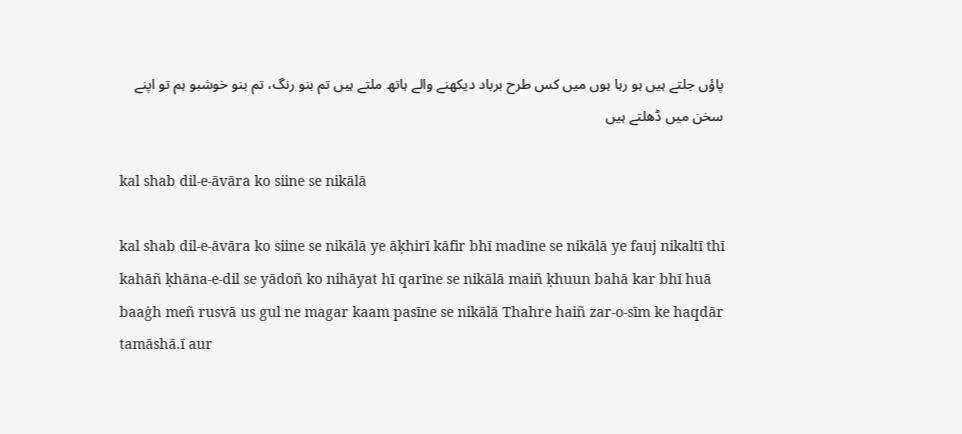پاؤں جلتے ہیں ہو رہا ہوں میں کس طرح برباد دیکھنے والے ہاتھ ملتے ہیں تم بنو رنگ، تم بنو خوشبو ہم تو اپنے سخن میں ڈھلتے ہیں

kal shab dil-e-āvāra ko siine se nikālā

kal shab dil-e-āvāra ko siine se nikālā ye āḳhirī kāfir bhī madīne se nikālā ye fauj nikaltī thī kahāñ ḳhāna-e-dil se yādoñ ko nihāyat hī qarīne se nikālā maiñ ḳhuun bahā kar bhī huā baaġh meñ rusvā us gul ne magar kaam pasīne se nikālā Thahre haiñ zar-o-sīm ke haqdār tamāshā.ī aur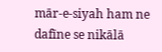mār-e-siyah ham ne dafīne se nikālā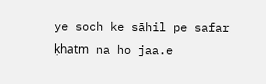ye soch ke sāhil pe safar ḳhatm na ho jaa.e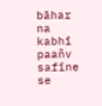bāhar na kabhī paañv safīne se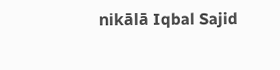nikālā Iqbal Sajid